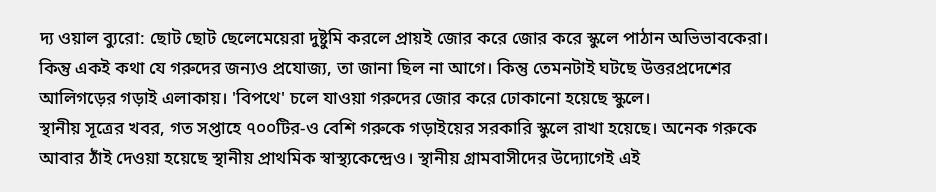দ্য ওয়াল ব্যুরো: ছোট ছোট ছেলেমেয়েরা দুষ্টুমি করলে প্রায়ই জোর করে জোর করে স্কুলে পাঠান অভিভাবকেরা। কিন্তু একই কথা যে গরুদের জন্যও প্রযোজ্য, তা জানা ছিল না আগে। কিন্তু তেমনটাই ঘটছে উত্তরপ্রদেশের আলিগড়ের গড়াই এলাকায়। 'বিপথে' চলে যাওয়া গরুদের জোর করে ঢোকানো হয়েছে স্কুলে।
স্থানীয় সূত্রের খবর, গত সপ্তাহে ৭০০টির-ও বেশি গরুকে গড়াইয়ের সরকারি স্কুলে রাখা হয়েছে। অনেক গরুকে আবার ঠাঁই দেওয়া হয়েছে স্থানীয় প্রাথমিক স্বাস্থ্যকেন্দ্রেও। স্থানীয় গ্রামবাসীদের উদ্যোগেই এই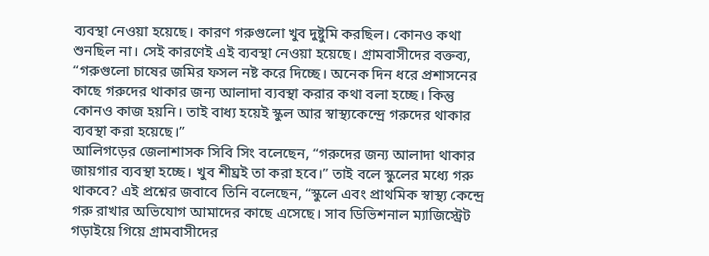ব্যবস্থা নেওয়া হয়েছে। কারণ গরুগুলো খুব দুষ্টুমি করছিল। কোনও কথা শুনছিল না। সেই কারণেই এই ব্যবস্থা নেওয়া হয়েছে। গ্রামবাসীদের বক্তব্য, “গরুগুলো চাষের জমির ফসল নষ্ট করে দিচ্ছে। অনেক দিন ধরে প্রশাসনের কাছে গরুদের থাকার জন্য আলাদা ব্যবস্থা করার কথা বলা হচ্ছে। কিন্তু কোনও কাজ হয়নি। তাই বাধ্য হয়েই স্কুল আর স্বাস্থ্যকেন্দ্রে গরুদের থাকার ব্যবস্থা করা হয়েছে।”
আলিগড়ের জেলাশাসক সিবি সিং বলেছেন, “গরুদের জন্য আলাদা থাকার জায়গার ব্যবস্থা হচ্ছে। খুব শীঘ্রই তা করা হবে।” তাই বলে স্কুলের মধ্যে গরু থাকবে? এই প্রশ্নের জবাবে তিনি বলেছেন, “স্কুলে এবং প্রাথমিক স্বাস্থ্য কেন্দ্রে গরু রাখার অভিযোগ আমাদের কাছে এসেছে। সাব ডিভিশনাল ম্যাজিস্ট্রেট গড়াইয়ে গিয়ে গ্রামবাসীদের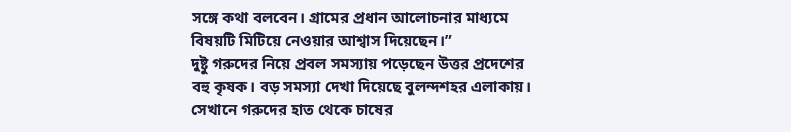সঙ্গে কথা বলবেন। গ্রামের প্রধান আলোচনার মাধ্যমে বিষয়টি মিটিয়ে নেওয়ার আশ্বাস দিয়েছেন।”
দুষ্টু গরুদের নিয়ে প্রবল সমস্যায় পড়েছেন উত্তর প্রদেশের বহু কৃষক। বড় সমস্যা দেখা দিয়েছে বুলন্দশহর এলাকায়। সেখানে গরুদের হাত থেকে চাষের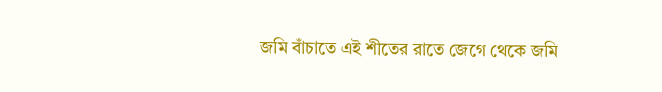জমি বাঁচাতে এই শীতের রাতে জেগে থেকে জমি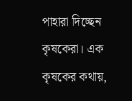পাহারা দিচ্ছেন কৃষকেরা। এক কৃষকের কথায়,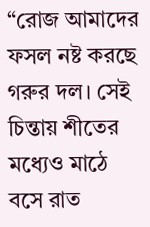“রোজ আমাদের ফসল নষ্ট করছে গরুর দল। সেই চিন্তায় শীতের মধ্যেও মাঠে বসে রাত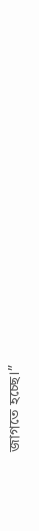জাগতে হচ্ছে।”